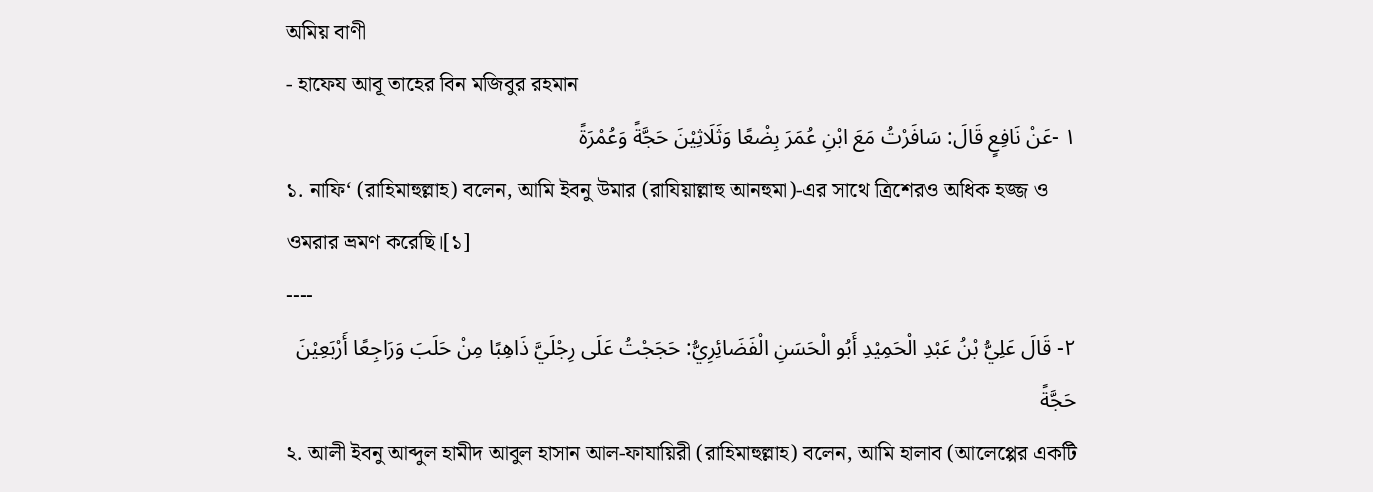অমিয় বাণী
- হাফেয আবূ তাহের বিন মজিবুর রহমান
١ -عَنْ نَافِعٍ قَالَ: سَافَرْتُ مَعَ ابْنِ عُمَرَ بِضْعًا وَثَلَاثِيْنَ حَجَّةً وَعُمْرَةً
১. নাফি‘ (রাহিমাহুল্লাহ) বলেন, আমি ইবনু উমার (রাযিয়াল্লাহু আনহুমা)-এর সাথে ত্রিশেরও অধিক হজ্জ ও ওমরার ভ্রমণ করেছি।[১]
----
٢- قَالَ عَلِيُّ بْنُ عَبْدِ الْحَمِيْدِ أَبُو الْحَسَنِ الْفَضَائِرِيُّ: حَجَجْتُ عَلَى رِجْلَيَّ ذَاهِبًا مِنْ حَلَبَ وَرَاجِعًا أَرْبَعِيْنَ حَجَّةً
২. আলী ইবনু আব্দুল হামীদ আবুল হাসান আল-ফাযায়িরী (রাহিমাহুল্লাহ) বলেন, আমি হালাব (আলেপ্পের একটি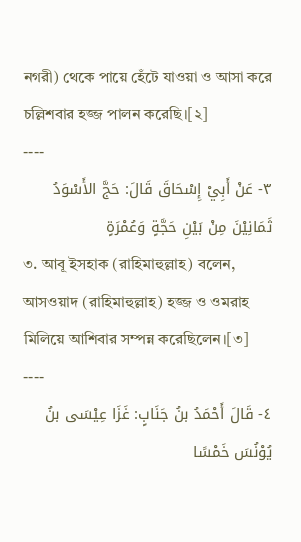নগরী) থেকে পায়ে হেঁটে যাওয়া ও আসা করে চল্লিশবার হজ্জ পালন করেছি।[২]
----
٣- عَنْ أَبِيْ إِسْحَاقَ قَالَ: حَجَّ الأَسْوَدُ ثَمَانِيْنَ مِنْ بَيْنِ حَجَّةٍ وَعُمْرَةٍ
৩. আবূ ইসহাক (রাহিমাহুল্লাহ) বলেন, আসওয়াদ (রাহিমাহুল্লাহ) হজ্জ ও ওমরাহ মিলিয়ে আশিবার সম্পন্ন করেছিলেন।[৩]
----
٤- قَالَ أَحْمَدُ بنُ جَنَابٍ: غَزَا عِيْسَى بنُ يُوْنُسَ خَمْسًا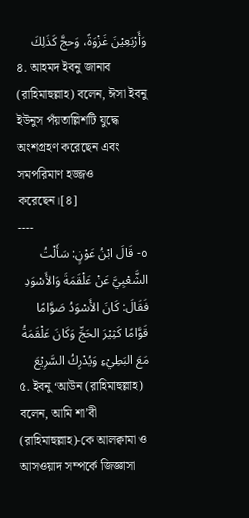وَأَرْبَعِيْنَ غَزْوَةً، وَحجَّ كَذَلِكَ
৪. আহমদ ইবনু জানাব (রাহিমাহুল্লাহ) বলেন, ঈসা ইবনু ইউনুস পঁয়তাল্লিশটি যুদ্ধে অংশগ্রহণ করেছেন এবং সমপরিমাণ হজ্জও করেছেন।[৪]
----
٥- قَالَ ابْنُ عَوْنٍ: سَأَلْتُ الشَّعْبِيَّ عَنْ عَلْقَمَةَ وَالأَسْوَدِ فَقَالَ: كَانَ الأَسْوَدُ صَوَّامًا قَوَّامًا كَثِيْرَ الحَجِّ وَكَانَ عَلْقَمَةُ مَعَ البَطِيْءِ وَيُدْرِكُ السَّرِيْعَ
৫. ইবনু ‘আউন (রাহিমাহুল্লাহ) বলেন, আমি শা’বী (রাহিমাহুল্লাহ)-কে আলক্বামা ও আসওয়াদ সম্পর্কে জিজ্ঞাসা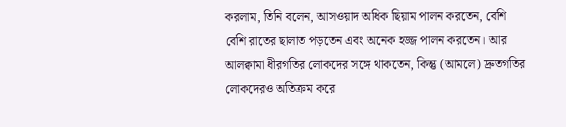করলাম, তিনি বলেন, আসওয়াদ অধিক ছিয়াম পালন করতেন, বেশি বেশি রাতের ছালাত পড়তেন এবং অনেক হজ্জ পালন করতেন। আর আলক্বামা ধীরগতির লোকদের সঙ্গে থাকতেন, কিন্তু (আমলে) দ্রুতগতির লোকদেরও অতিক্রম করে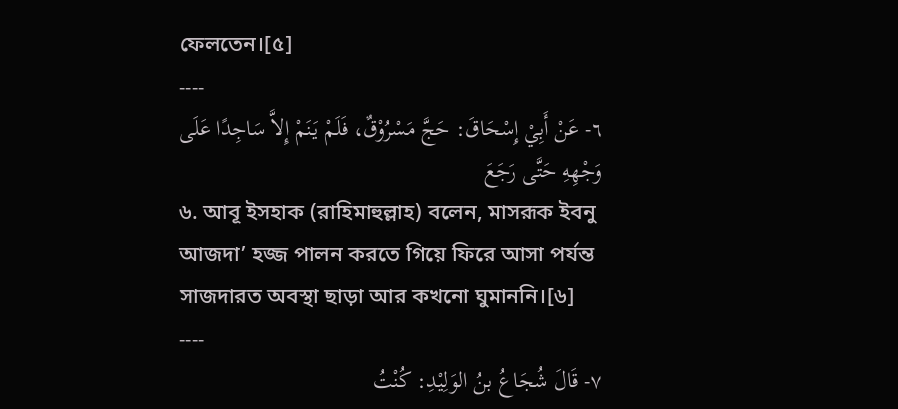ফেলতেন।[৫]
----
٦- عَنْ أَبِيْ إِسْحَاقَ: حَجَّ مَسْرُوْقٌ، فَلَمْ يَنَمْ إِلاَّ سَاجِدًا عَلَى وَجْهِهِ حَتَّى رَجَعَ
৬. আবূ ইসহাক (রাহিমাহুল্লাহ) বলেন, মাসরূক ইবনু আজদা’ হজ্জ পালন করতে গিয়ে ফিরে আসা পর্যন্ত সাজদারত অবস্থা ছাড়া আর কখনো ঘুমাননি।[৬]
----
٧- قَالَ شُجَاعُ بنُ الوَلِيْدِ: كُنْتُ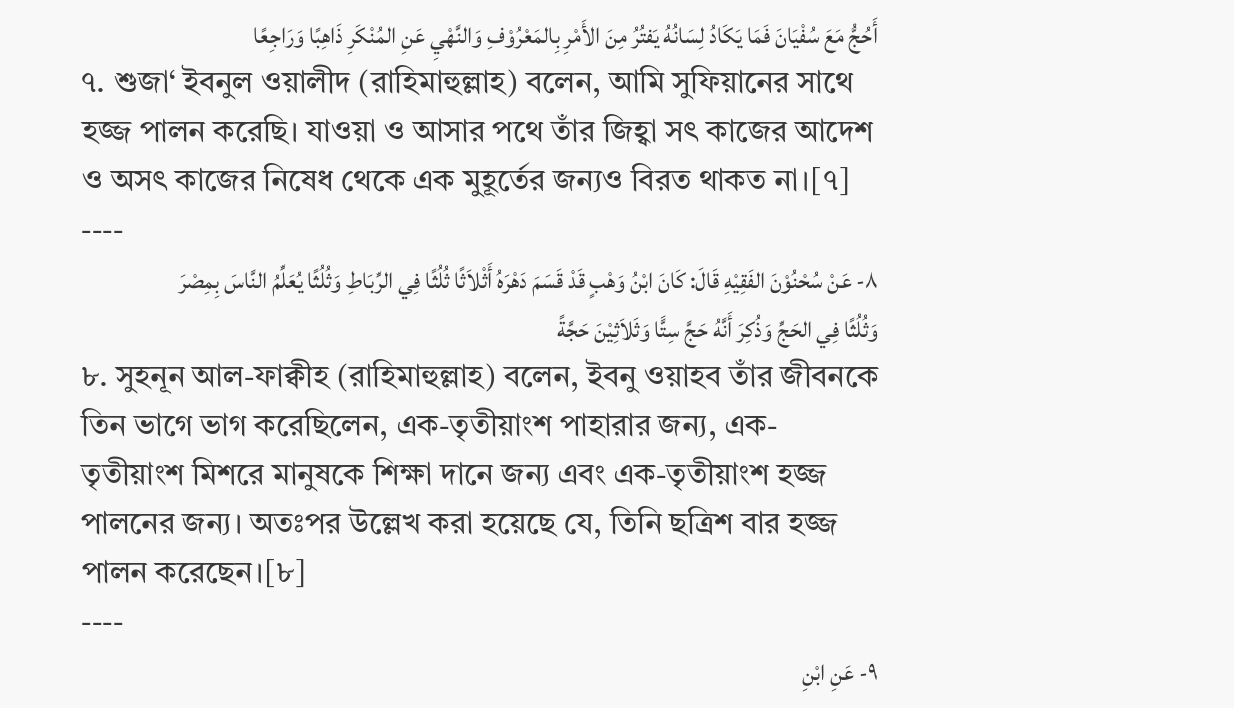أَحُجُّ مَعَ سُفْيَانَ فَمَا يَكَادُ لِسَانُهُ يَفتُرُ مِنَ الأَمْرِ بِالمَعْرُوْفِ وَالنَّهْيِ عَنِ المُنْكَرِ ذَاهِبًا وَرَاجِعًا
৭. শুজা‘ ইবনুল ওয়ালীদ (রাহিমাহুল্লাহ) বলেন, আমি সুফিয়ানের সাথে হজ্জ পালন করেছি। যাওয়া ও আসার পথে তাঁর জিহ্বা সৎ কাজের আদেশ ও অসৎ কাজের নিষেধ থেকে এক মুহূর্তের জন্যও বিরত থাকত না।[৭]
----
٨- عَنْ سُحْنُوْنَ الفَقِيْهِ قَالَ: كَانَ ابْنُ وَهْبٍ قَدْ قَسَمَ دَهْرَهُ أَثْلاَثًا ثُلُثًا فِي الرِّبَاطِ وَثُلُثًا يُعَلِّمُ النَّاسَ بِمِصْرَ وَثُلُثًا فِي الحَجِّ وَذُكِرَ أَنَّهُ حَجَّ سِتًّا وَثَلاَثِيْنَ حَجَّةً
৮. সুহনূন আল-ফাক্বীহ (রাহিমাহুল্লাহ) বলেন, ইবনু ওয়াহব তাঁর জীবনকে তিন ভাগে ভাগ করেছিলেন, এক-তৃতীয়াংশ পাহারার জন্য, এক-তৃতীয়াংশ মিশরে মানুষকে শিক্ষা দানে জন্য এবং এক-তৃতীয়াংশ হজ্জ পালনের জন্য। অতঃপর উল্লেখ করা হয়েছে যে, তিনি ছত্রিশ বার হজ্জ পালন করেছেন।[৮]
----
٩- عَنِ ابْنِ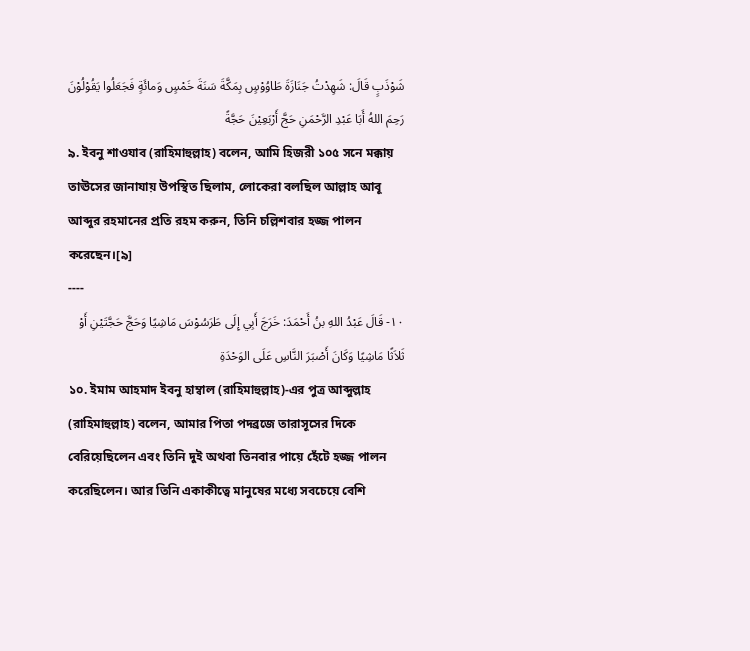شَوْذَبٍ قَالَ: شَهِدْتُ جَنَازَةَ طَاوُوْسٍ بِمَكَّةَ سَنَةَ خَمْسٍ وَمائَةٍ فَجَعَلُوا يَقُوْلُوْنَ رَحِمَ اللهُ أَبَا عَبْدِ الرَّحْمَنِ حَجَّ أَرْبَعِيْنَ حَجَّةً
৯. ইবনু শাওযাব (রাহিমাহুল্লাহ) বলেন, আমি হিজরী ১০৫ সনে মক্কায় তাঊসের জানাযায় উপস্থিত ছিলাম, লোকেরা বলছিল আল্লাহ আবূ আব্দুর রহমানের প্রতি রহম করুন, তিনি চল্লিশবার হজ্জ পালন করেছেন।[৯]
----
١٠- قَالَ عَبْدُ اللهِ بنُ أَحْمَدَ: خَرَجَ أَبِي إِلَى طَرَسُوْسَ مَاشِيًا وَحَجَّ حَجَّتَيْنِ أَوْ ثَلاَثًا مَاشِيًا وَكَانَ أَصْبَرَ النَّاسِ عَلَى الوَحْدَةِ
১০. ইমাম আহমাদ ইবনু হাম্বাল (রাহিমাহুল্লাহ)-এর পুত্র আব্দুল্লাহ (রাহিমাহুল্লাহ) বলেন, আমার পিতা পদব্রজে তারাসূসের দিকে বেরিয়েছিলেন এবং তিনি দুই অথবা তিনবার পায়ে হেঁটে হজ্জ পালন করেছিলেন। আর তিনি একাকীত্বে মানুষের মধ্যে সবচেয়ে বেশি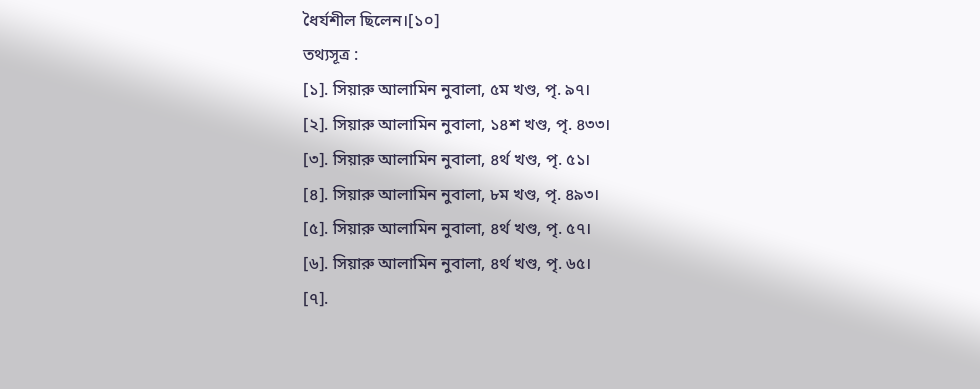ধৈর্যশীল ছিলেন।[১০]
তথ্যসূত্র :
[১]. সিয়ারু আলামিন নুবালা, ৫ম খণ্ড, পৃ. ৯৭।
[২]. সিয়ারু আলামিন নুবালা, ১৪শ খণ্ড, পৃ. ৪৩৩।
[৩]. সিয়ারু আলামিন নুবালা, ৪র্থ খণ্ড, পৃ. ৫১।
[৪]. সিয়ারু আলামিন নুবালা, ৮ম খণ্ড, পৃ. ৪৯৩।
[৫]. সিয়ারু আলামিন নুবালা, ৪র্থ খণ্ড, পৃ. ৫৭।
[৬]. সিয়ারু আলামিন নুবালা, ৪র্থ খণ্ড, পৃ. ৬৫।
[৭].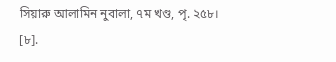সিয়ারু আলামিন নুবালা, ৭ম খণ্ড, পৃ. ২৫৮।
[৮].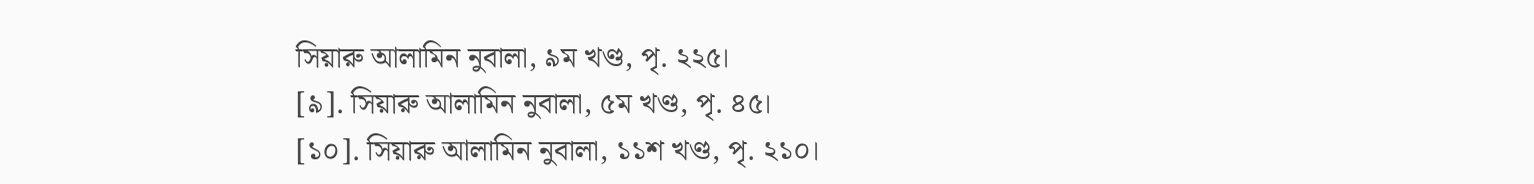সিয়ারু আলামিন নুবালা, ৯ম খণ্ড, পৃ. ২২৫।
[৯]. সিয়ারু আলামিন নুবালা, ৫ম খণ্ড, পৃ. ৪৫।
[১০]. সিয়ারু আলামিন নুবালা, ১১শ খণ্ড, পৃ. ২১০।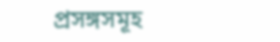প্রসঙ্গসমূহ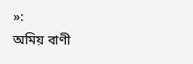»:
অমিয় বাণী